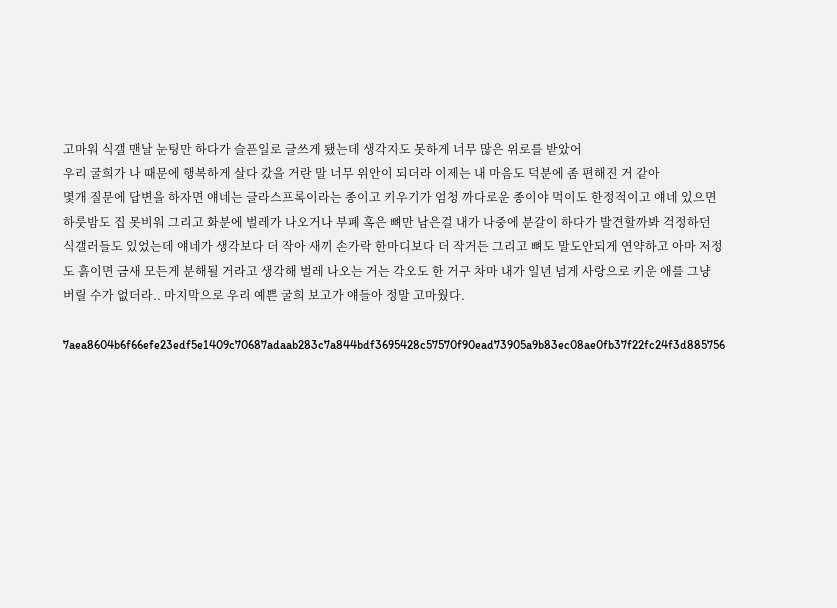고마워 식갤 맨날 눈팅만 하다가 슬픈일로 글쓰게 됐는데 생각지도 못하게 너무 많은 위로를 받았어
우리 굴희가 나 때문에 행복하게 살다 갔을 거란 말 너무 위안이 되더라 이제는 내 마음도 덕분에 좀 편해진 거 같아
몇개 질문에 답변을 하자면 얘네는 글라스프록이라는 종이고 키우기가 엄청 까다로운 종이야 먹이도 한정적이고 얘네 있으면 하룻밤도 집 못비워 그리고 화분에 벌레가 나오거나 부폐 혹은 뼈만 남은걸 내가 나중에 분갈이 하다가 발견할까봐 걱정하던 식갤러들도 있었는데 얘네가 생각보다 더 작아 새끼 손가락 한마디보다 더 작거든 그리고 뼈도 말도안되게 연약하고 아마 저정도 흙이면 금새 모든게 분해될 거라고 생각해 벌레 나오는 거는 각오도 한 거구 차마 내가 일년 넘게 사랑으로 키운 애를 그냥 버릴 수가 없더라.. 마지막으로 우리 예쁜 굴희 보고가 얘들아 정말 고마웠다.

7aea8604b6f66efe23edf5e1409c70687adaab283c7a844bdf3695428c57570f90ead73905a9b83ec08ae0fb37f22fc24f3d885756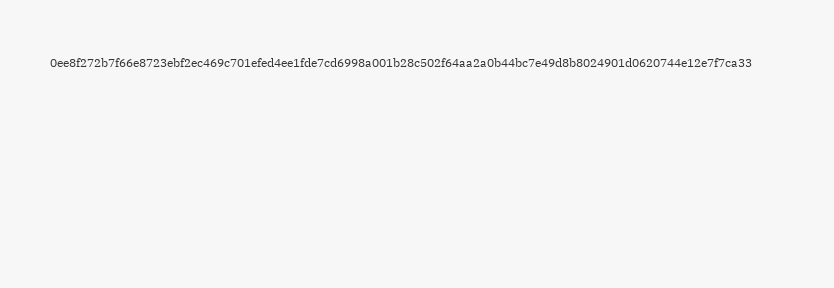0ee8f272b7f66e8723ebf2ec469c701efed4ee1fde7cd6998a001b28c502f64aa2a0b44bc7e49d8b8024901d0620744e12e7f7ca33